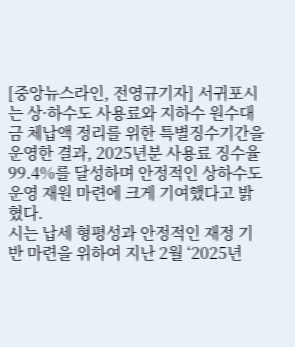[중앙뉴스라인, 전영규기자] 서귀포시는 상·하수도 사용료와 지하수 원수대금 체납액 정리를 위한 특별징수기간을 운영한 결과, 2025년분 사용료 징수율 99.4%를 달성하며 안정적인 상하수도 운영 재원 마련에 크게 기여했다고 밝혔다.
시는 납세 형평성과 안정적인 재정 기반 마련을 위하여 지난 2월 ‘2025년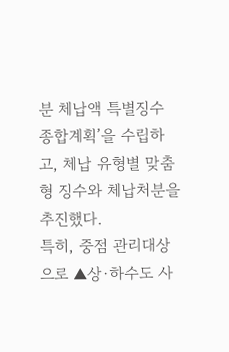분 체납액 특별징수 종합계획’을 수립하고, 체납 유형별 맞춤형 징수와 체납처분을 추진했다.
특히, 중점 관리대상으로 ▲상·하수도 사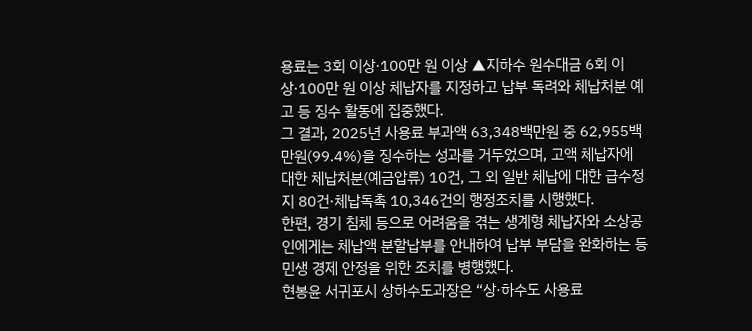용료는 3회 이상·100만 원 이상 ▲지하수 원수대금 6회 이상·100만 원 이상 체납자를 지정하고 납부 독려와 체납처분 예고 등 징수 활동에 집중했다.
그 결과, 2025년 사용료 부과액 63,348백만원 중 62,955백만원(99.4%)을 징수하는 성과를 거두었으며, 고액 체납자에 대한 체납처분(예금압류) 10건, 그 외 일반 체납에 대한 급수정지 80건·체납독촉 10,346건의 행정조치를 시행했다.
한편, 경기 침체 등으로 어려움을 겪는 생계형 체납자와 소상공인에게는 체납액 분할납부를 안내하여 납부 부담을 완화하는 등 민생 경제 안정을 위한 조치를 병행했다.
현봉윤 서귀포시 상하수도과장은 “상·하수도 사용료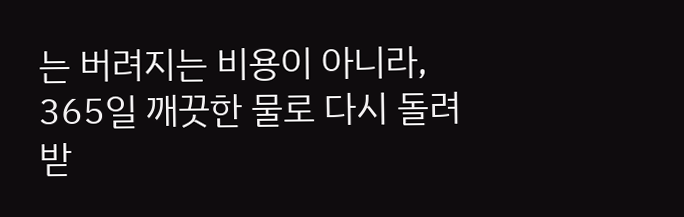는 버려지는 비용이 아니라, 365일 깨끗한 물로 다시 돌려받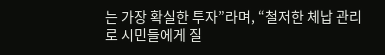는 가장 확실한 투자”라며, “철저한 체납 관리로 시민들에게 질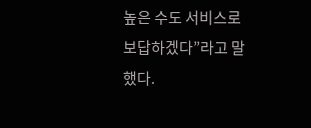높은 수도 서비스로 보답하겠다”라고 말했다.